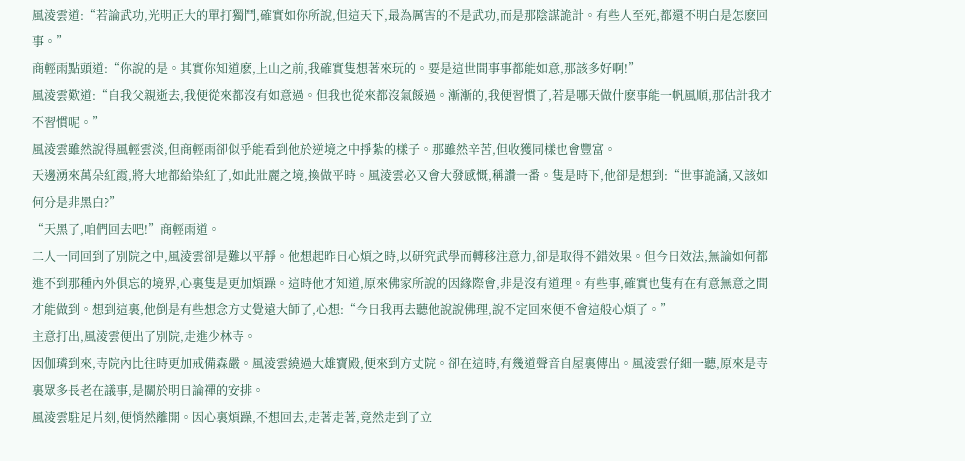風淩雲道:“若論武功,光明正大的單打獨鬥,確實如你所說,但這天下,最為厲害的不是武功,而是那陰謀詭計。有些人至死,都還不明白是怎麽回事。”
商輕雨點頭道:“你說的是。其實你知道麽,上山之前,我確實隻想著來玩的。要是這世間事事都能如意,那該多好啊!”
風淩雲歎道:“自我父親逝去,我便從來都沒有如意過。但我也從來都沒氣餒過。漸漸的,我便習慣了,若是哪天做什麽事能一帆風順,那估計我才不習慣呢。”
風淩雲雖然說得風輕雲淡,但商輕雨卻似乎能看到他於逆境之中掙紮的樣子。那雖然辛苦,但收獲同樣也會豐富。
天邊湧來萬朵紅霞,將大地都給染紅了,如此壯麗之境,換做平時。風淩雲必又會大發感慨,稱讚一番。隻是時下,他卻是想到:“世事詭譎,又該如何分是非黑白?”
“天黑了,咱們回去吧!”商輕雨道。
二人一同回到了別院之中,風淩雲卻是難以平靜。他想起昨日心煩之時,以研究武學而轉移注意力,卻是取得不錯效果。但今日效法,無論如何都進不到那種內外俱忘的境界,心裏隻是更加煩躁。這時他才知道,原來佛家所說的因緣際會,非是沒有道理。有些事,確實也隻有在有意無意之間才能做到。想到這裏,他倒是有些想念方丈覺遠大師了,心想:“今日我再去聽他說說佛理,說不定回來便不會這般心煩了。”
主意打出,風淩雲便出了別院,走進少林寺。
因伽璘到來,寺院內比往時更加戒備森嚴。風淩雲繞過大雄寶殿,便來到方丈院。卻在這時,有幾道聲音自屋裏傳出。風淩雲仔細一聽,原來是寺裏眾多長老在議事,是關於明日論禪的安排。
風淩雲駐足片刻,便悄然離開。因心裏煩躁,不想回去,走著走著,竟然走到了立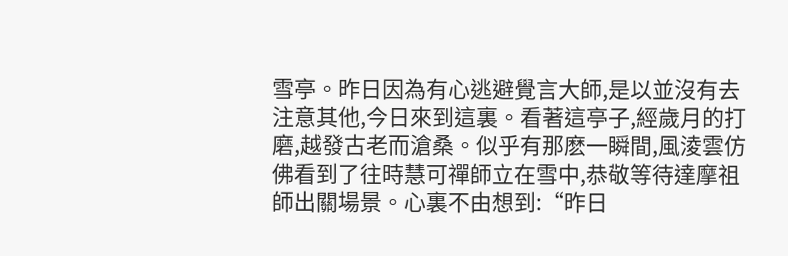雪亭。昨日因為有心逃避覺言大師,是以並沒有去注意其他,今日來到這裏。看著這亭子,經歲月的打磨,越發古老而滄桑。似乎有那麽一瞬間,風淩雲仿佛看到了往時慧可禪師立在雪中,恭敬等待達摩祖師出關場景。心裏不由想到:“昨日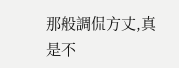那般調侃方丈,真是不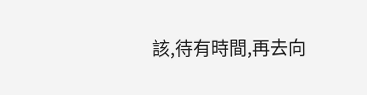該,待有時間,再去向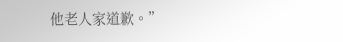他老人家道歉。”